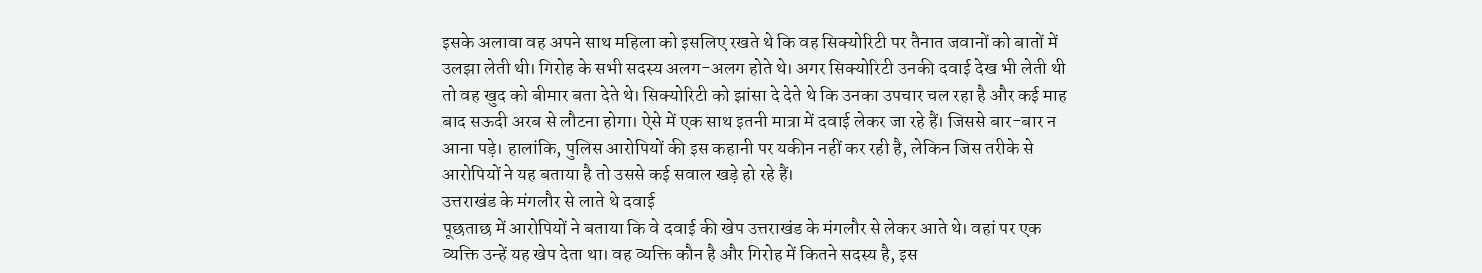इसके अलावा वह अपने साथ महिला को इसलिए रखते थे कि वह सिक्योरिटी पर तैनात जवानों को बातों में उलझा लेती थी। गिरोह के सभी सदस्य अलग-अलग होते थे। अगर सिक्योरिटी उनकी दवाई देख भी लेती थी तो वह खुद को बीमार बता देते थे। सिक्योरिटी को झांसा दे देते थे कि उनका उपचार चल रहा है और कई माह बाद सऊदी अरब से लौटना होगा। ऐसे में एक साथ इतनी मात्रा में दवाई लेकर जा रहे हैं। जिससे बार-बार न आना पड़े। हालांकि, पुलिस आरोपियों की इस कहानी पर यकीन नहीं कर रही है, लेकिन जिस तरीके से आरोपियों ने यह बताया है तो उससे कई सवाल खड़े हो रहे हैं।
उत्तराखंड के मंगलौर से लाते थे दवाई
पूछताछ में आरोपियों ने बताया कि वे दवाई की खेप उत्तराखंड के मंगलौर से लेकर आते थे। वहां पर एक व्यक्ति उन्हें यह खेप देता था। वह व्यक्ति कौन है और गिरोह में कितने सदस्य है, इस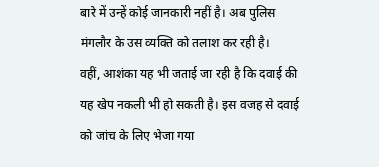बारे में उन्हें कोई जानकारी नहीं है। अब पुलिस मंगलौर के उस व्यक्ति को तलाश कर रही है।
वहीं, आशंका यह भी जताई जा रही है कि दवाई की यह खेप नकली भी हो सकती है। इस वजह से दवाई को जांच के लिए भेजा गया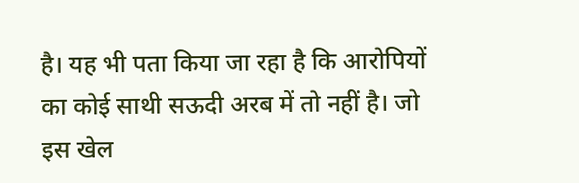है। यह भी पता किया जा रहा है कि आरोपियों का कोई साथी सऊदी अरब में तो नहीं है। जो इस खेल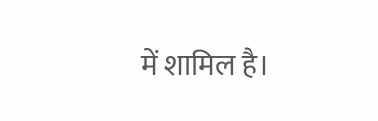में शामिल है।